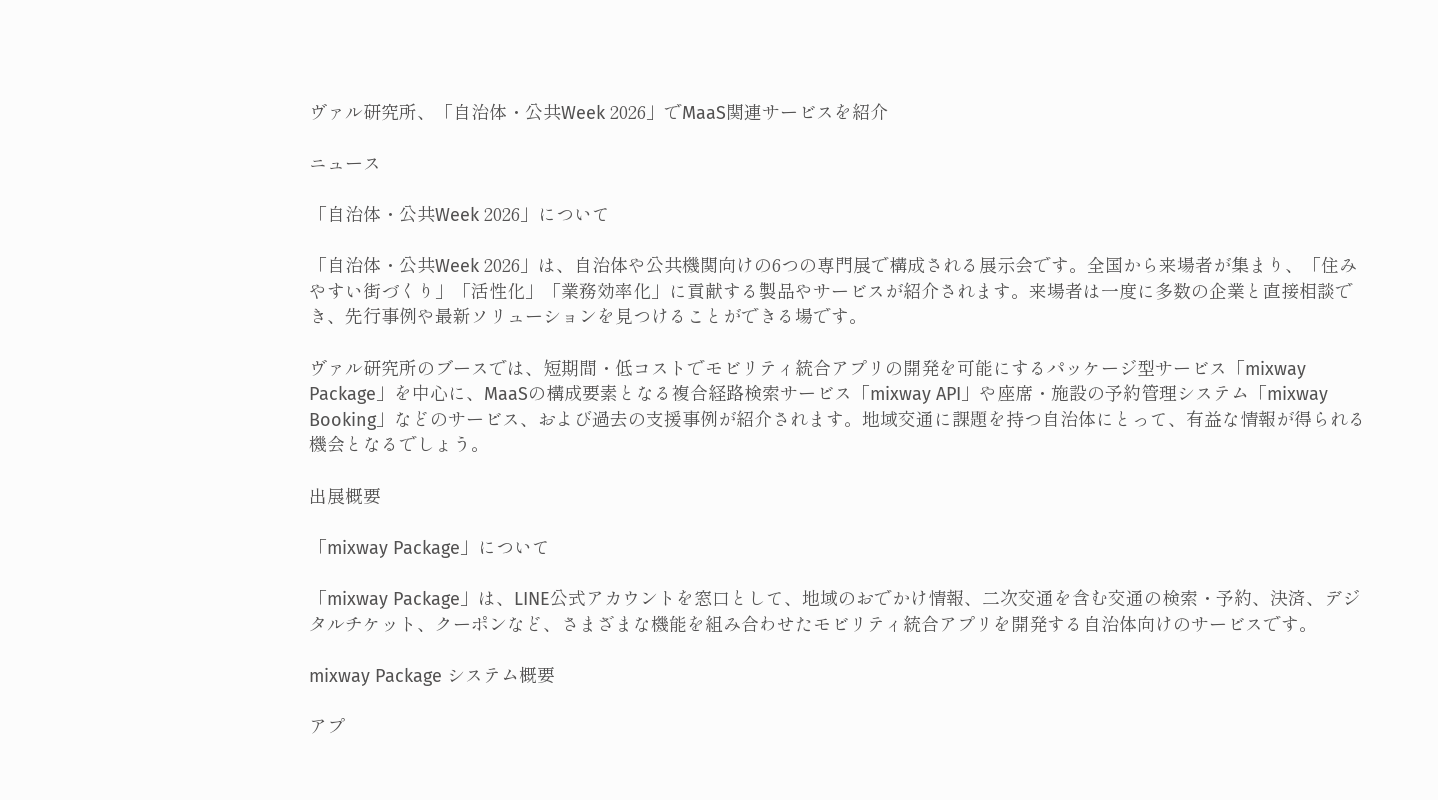ヴァル研究所、「自治体・公共Week 2026」でMaaS関連サービスを紹介

ニュース

「自治体・公共Week 2026」について

「自治体・公共Week 2026」は、自治体や公共機関向けの6つの専門展で構成される展示会です。全国から来場者が集まり、「住みやすい街づくり」「活性化」「業務効率化」に貢献する製品やサービスが紹介されます。来場者は一度に多数の企業と直接相談でき、先行事例や最新ソリューションを見つけることができる場です。

ヴァル研究所のブースでは、短期間・低コストでモビリティ統合アプリの開発を可能にするパッケージ型サービス「mixway Package」を中心に、MaaSの構成要素となる複合経路検索サービス「mixway API」や座席・施設の予約管理システム「mixway Booking」などのサービス、および過去の支援事例が紹介されます。地域交通に課題を持つ自治体にとって、有益な情報が得られる機会となるでしょう。

出展概要

「mixway Package」について

「mixway Package」は、LINE公式アカウントを窓口として、地域のおでかけ情報、二次交通を含む交通の検索・予約、決済、デジタルチケット、クーポンなど、さまざまな機能を組み合わせたモビリティ統合アプリを開発する自治体向けのサービスです。

mixway Package システム概要

アプ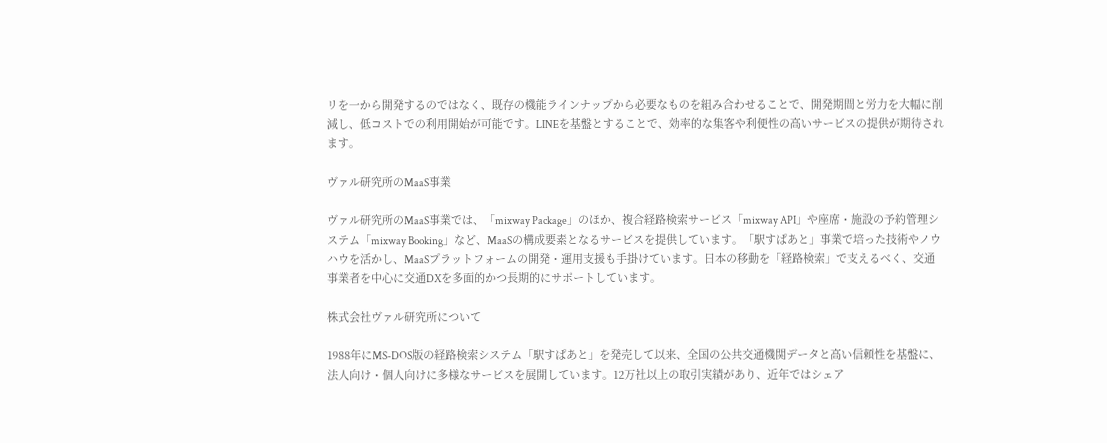リを一から開発するのではなく、既存の機能ラインナップから必要なものを組み合わせることで、開発期間と労力を大幅に削減し、低コストでの利用開始が可能です。LINEを基盤とすることで、効率的な集客や利便性の高いサービスの提供が期待されます。

ヴァル研究所のMaaS事業

ヴァル研究所のMaaS事業では、「mixway Package」のほか、複合経路検索サービス「mixway API」や座席・施設の予約管理システム「mixway Booking」など、MaaSの構成要素となるサービスを提供しています。「駅すぱあと」事業で培った技術やノウハウを活かし、MaaSプラットフォームの開発・運用支援も手掛けています。日本の移動を「経路検索」で支えるべく、交通事業者を中心に交通DXを多面的かつ長期的にサポートしています。

株式会社ヴァル研究所について

1988年にMS-DOS版の経路検索システム「駅すぱあと」を発売して以来、全国の公共交通機関データと高い信頼性を基盤に、法人向け・個人向けに多様なサービスを展開しています。12万社以上の取引実績があり、近年ではシェア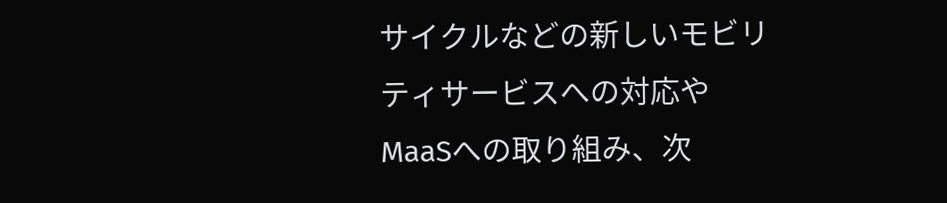サイクルなどの新しいモビリティサービスへの対応やMaaSへの取り組み、次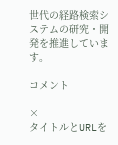世代の経路検索システムの研究・開発を推進しています。

コメント

×
タイトルとURLを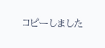コピーしました